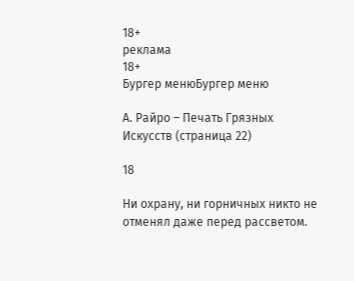18+
реклама
18+
Бургер менюБургер меню

А. Райро – Печать Грязных Искусств (страница 22)

18

Ни охрану, ни горничных никто не отменял даже перед рассветом.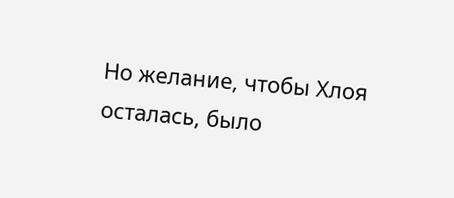Но желание, чтобы Хлоя осталась, было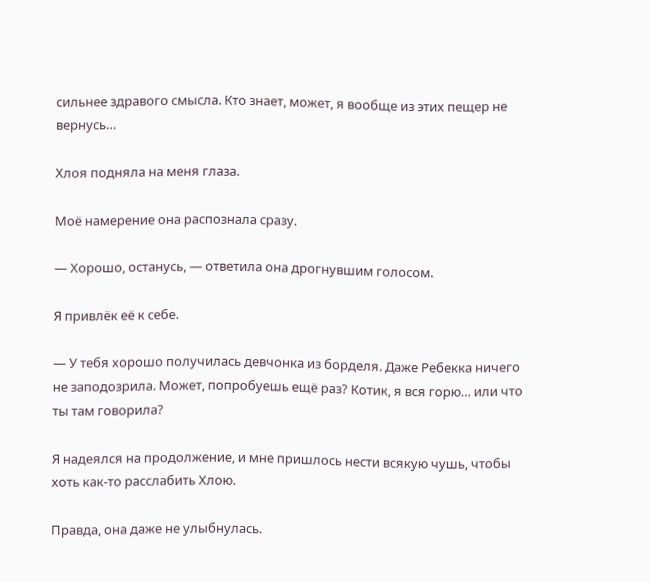сильнее здравого смысла. Кто знает, может, я вообще из этих пещер не вернусь…

Хлоя подняла на меня глаза.

Моё намерение она распознала сразу.

— Хорошо, останусь, — ответила она дрогнувшим голосом.

Я привлёк её к себе.

— У тебя хорошо получилась девчонка из борделя. Даже Ребекка ничего не заподозрила. Может, попробуешь ещё раз? Котик, я вся горю… или что ты там говорила?

Я надеялся на продолжение, и мне пришлось нести всякую чушь, чтобы хоть как-то расслабить Хлою.

Правда, она даже не улыбнулась.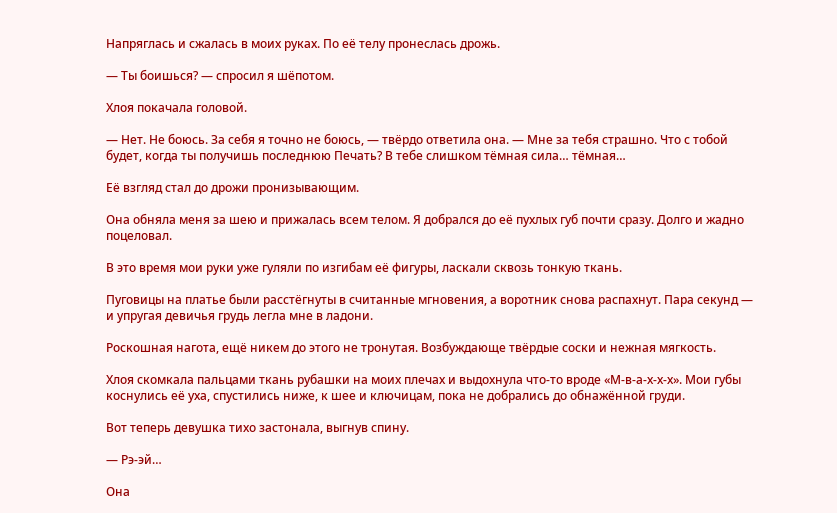Напряглась и сжалась в моих руках. По её телу пронеслась дрожь.

— Ты боишься? — спросил я шёпотом.

Хлоя покачала головой.

— Нет. Не боюсь. За себя я точно не боюсь, — твёрдо ответила она. — Мне за тебя страшно. Что с тобой будет, когда ты получишь последнюю Печать? В тебе слишком тёмная сила… тёмная…

Её взгляд стал до дрожи пронизывающим.

Она обняла меня за шею и прижалась всем телом. Я добрался до её пухлых губ почти сразу. Долго и жадно поцеловал.

В это время мои руки уже гуляли по изгибам её фигуры, ласкали сквозь тонкую ткань.

Пуговицы на платье были расстёгнуты в считанные мгновения, а воротник снова распахнут. Пара секунд — и упругая девичья грудь легла мне в ладони.

Роскошная нагота, ещё никем до этого не тронутая. Возбуждающе твёрдые соски и нежная мягкость.

Хлоя скомкала пальцами ткань рубашки на моих плечах и выдохнула что-то вроде «М-в-а-х-х-х». Мои губы коснулись её уха, спустились ниже, к шее и ключицам, пока не добрались до обнажённой груди.

Вот теперь девушка тихо застонала, выгнув спину.

— Рэ-эй…

Она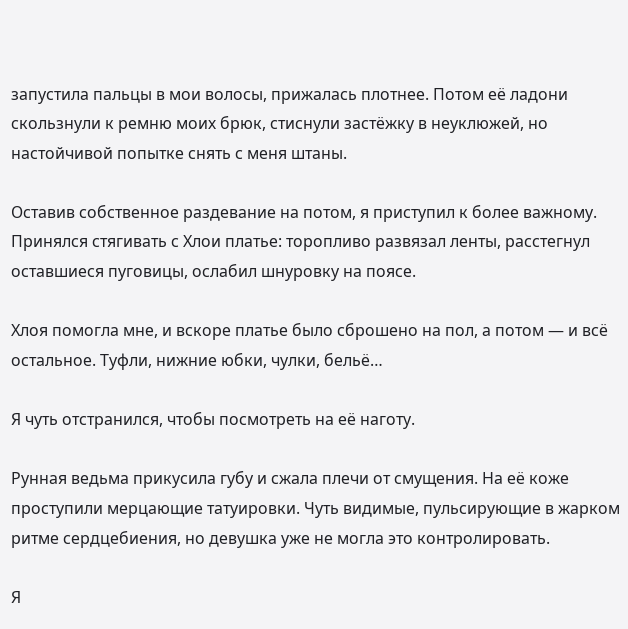запустила пальцы в мои волосы, прижалась плотнее. Потом её ладони скользнули к ремню моих брюк, стиснули застёжку в неуклюжей, но настойчивой попытке снять с меня штаны.

Оставив собственное раздевание на потом, я приступил к более важному. Принялся стягивать с Хлои платье: торопливо развязал ленты, расстегнул оставшиеся пуговицы, ослабил шнуровку на поясе.

Хлоя помогла мне, и вскоре платье было сброшено на пол, а потом — и всё остальное. Туфли, нижние юбки, чулки, бельё…

Я чуть отстранился, чтобы посмотреть на её наготу.

Рунная ведьма прикусила губу и сжала плечи от смущения. На её коже проступили мерцающие татуировки. Чуть видимые, пульсирующие в жарком ритме сердцебиения, но девушка уже не могла это контролировать.

Я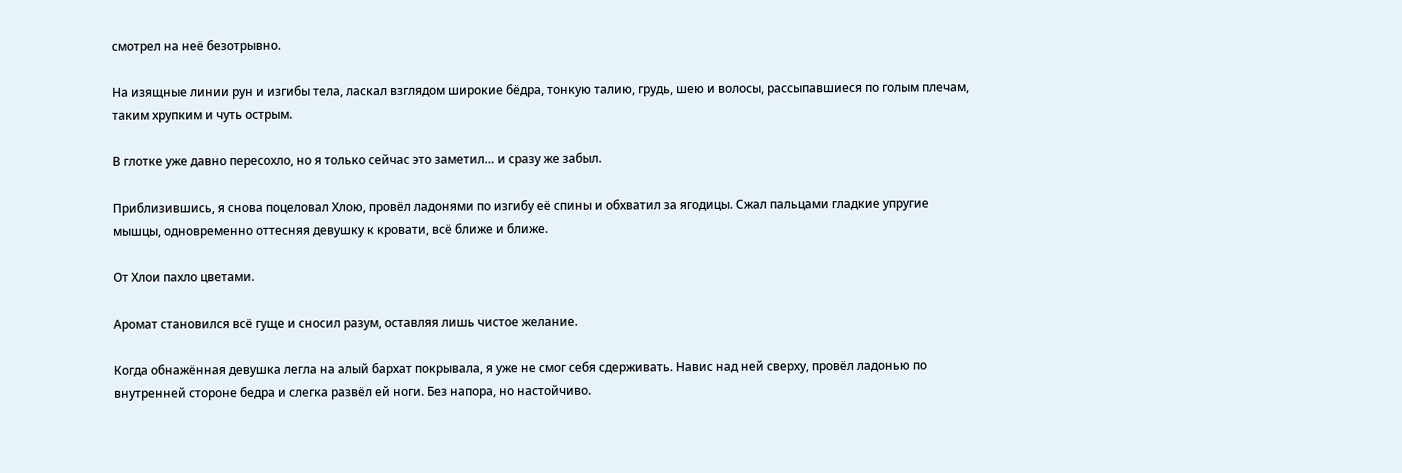смотрел на неё безотрывно.

На изящные линии рун и изгибы тела, ласкал взглядом широкие бёдра, тонкую талию, грудь, шею и волосы, рассыпавшиеся по голым плечам, таким хрупким и чуть острым.

В глотке уже давно пересохло, но я только сейчас это заметил… и сразу же забыл.

Приблизившись, я снова поцеловал Хлою, провёл ладонями по изгибу её спины и обхватил за ягодицы. Сжал пальцами гладкие упругие мышцы, одновременно оттесняя девушку к кровати, всё ближе и ближе.

От Хлои пахло цветами.

Аромат становился всё гуще и сносил разум, оставляя лишь чистое желание.

Когда обнажённая девушка легла на алый бархат покрывала, я уже не смог себя сдерживать. Навис над ней сверху, провёл ладонью по внутренней стороне бедра и слегка развёл ей ноги. Без напора, но настойчиво.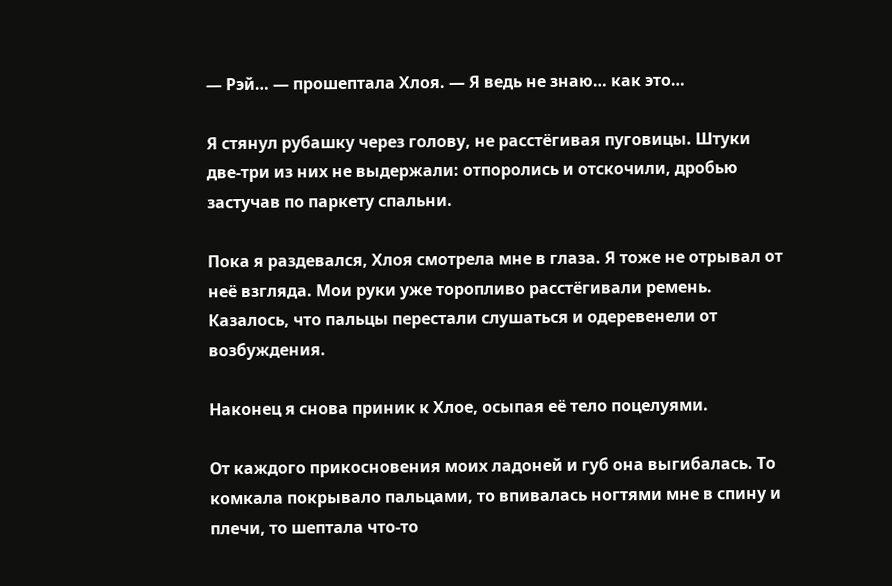— Рэй… — прошептала Хлоя. — Я ведь не знаю… как это…

Я стянул рубашку через голову, не расстёгивая пуговицы. Штуки две-три из них не выдержали: отпоролись и отскочили, дробью застучав по паркету спальни.

Пока я раздевался, Хлоя смотрела мне в глаза. Я тоже не отрывал от неё взгляда. Мои руки уже торопливо расстёгивали ремень. Казалось, что пальцы перестали слушаться и одеревенели от возбуждения.

Наконец я снова приник к Хлое, осыпая её тело поцелуями.

От каждого прикосновения моих ладоней и губ она выгибалась. То комкала покрывало пальцами, то впивалась ногтями мне в спину и плечи, то шептала что-то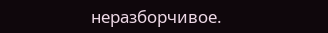неразборчивое.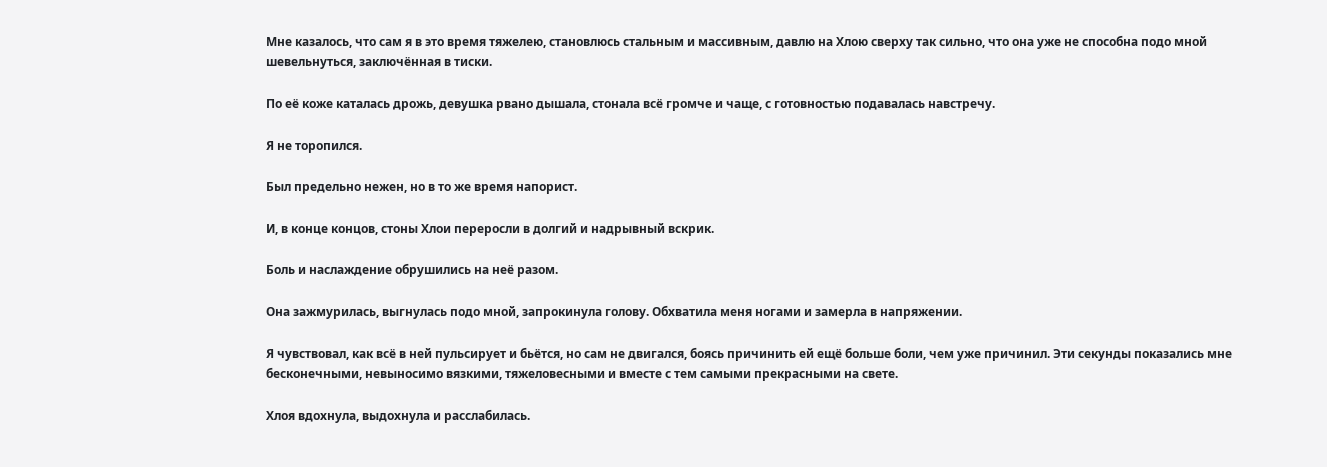Мне казалось, что сам я в это время тяжелею, становлюсь стальным и массивным, давлю на Хлою сверху так сильно, что она уже не способна подо мной шевельнуться, заключённая в тиски.

По её коже каталась дрожь, девушка рвано дышала, стонала всё громче и чаще, с готовностью подавалась навстречу.

Я не торопился.

Был предельно нежен, но в то же время напорист.

И, в конце концов, стоны Хлои переросли в долгий и надрывный вскрик.

Боль и наслаждение обрушились на неё разом.

Она зажмурилась, выгнулась подо мной, запрокинула голову. Обхватила меня ногами и замерла в напряжении.

Я чувствовал, как всё в ней пульсирует и бьётся, но сам не двигался, боясь причинить ей ещё больше боли, чем уже причинил. Эти секунды показались мне бесконечными, невыносимо вязкими, тяжеловесными и вместе с тем самыми прекрасными на свете.

Хлоя вдохнула, выдохнула и расслабилась.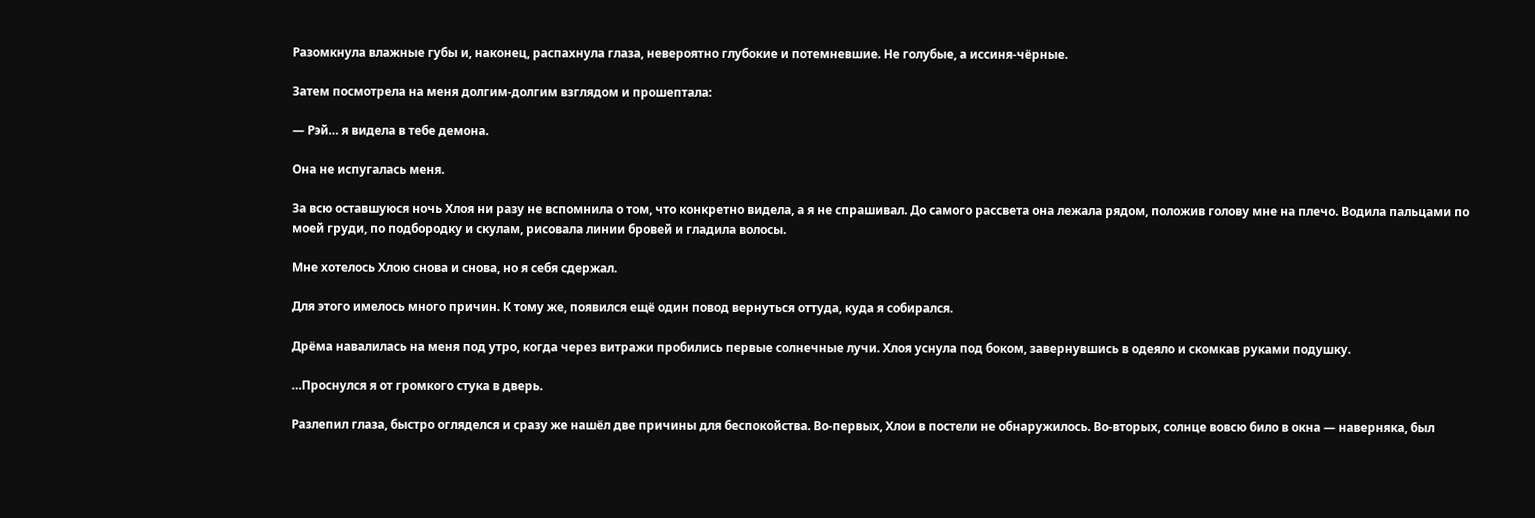Разомкнула влажные губы и, наконец, распахнула глаза, невероятно глубокие и потемневшие. Не голубые, а иссиня-чёрные.

Затем посмотрела на меня долгим-долгим взглядом и прошептала:

— Рэй… я видела в тебе демона.

Она не испугалась меня.

За всю оставшуюся ночь Хлоя ни разу не вспомнила о том, что конкретно видела, а я не спрашивал. До самого рассвета она лежала рядом, положив голову мне на плечо. Водила пальцами по моей груди, по подбородку и скулам, рисовала линии бровей и гладила волосы.

Мне хотелось Хлою снова и снова, но я себя сдержал.

Для этого имелось много причин. К тому же, появился ещё один повод вернуться оттуда, куда я собирался.

Дрёма навалилась на меня под утро, когда через витражи пробились первые солнечные лучи. Хлоя уснула под боком, завернувшись в одеяло и скомкав руками подушку.

…Проснулся я от громкого стука в дверь.

Разлепил глаза, быстро огляделся и сразу же нашёл две причины для беспокойства. Во-первых, Хлои в постели не обнаружилось. Во-вторых, солнце вовсю било в окна — наверняка, был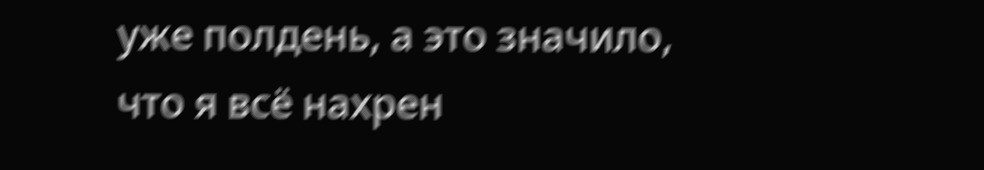уже полдень, а это значило, что я всё нахрен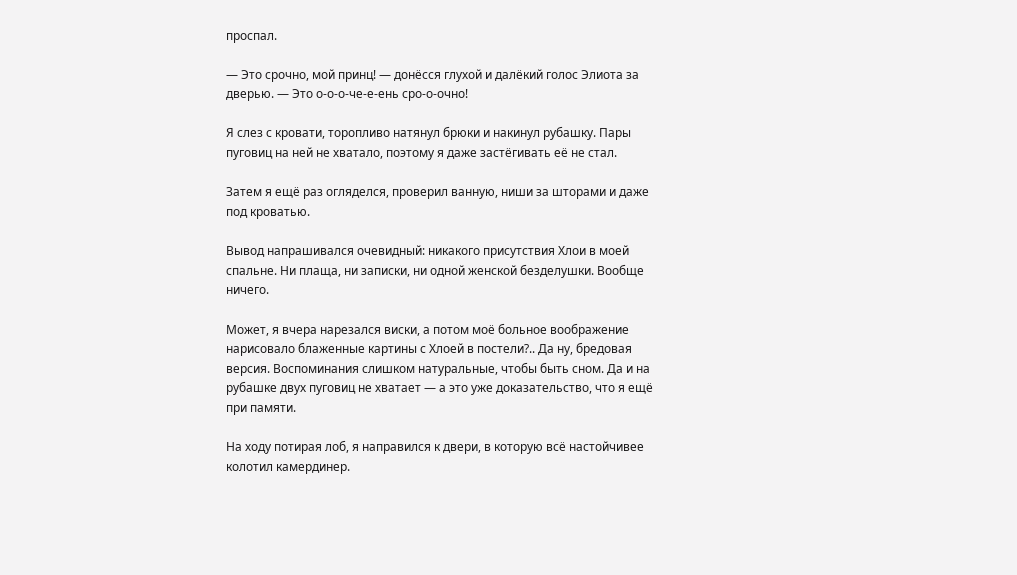проспал.

— Это срочно, мой принц! — донёсся глухой и далёкий голос Элиота за дверью. — Это о-о-о-че-е-ень сро-о-очно!

Я слез с кровати, торопливо натянул брюки и накинул рубашку. Пары пуговиц на ней не хватало, поэтому я даже застёгивать её не стал.

Затем я ещё раз огляделся, проверил ванную, ниши за шторами и даже под кроватью.

Вывод напрашивался очевидный: никакого присутствия Хлои в моей спальне. Ни плаща, ни записки, ни одной женской безделушки. Вообще ничего.

Может, я вчера нарезался виски, а потом моё больное воображение нарисовало блаженные картины с Хлоей в постели?.. Да ну, бредовая версия. Воспоминания слишком натуральные, чтобы быть сном. Да и на рубашке двух пуговиц не хватает — а это уже доказательство, что я ещё при памяти.

На ходу потирая лоб, я направился к двери, в которую всё настойчивее колотил камердинер.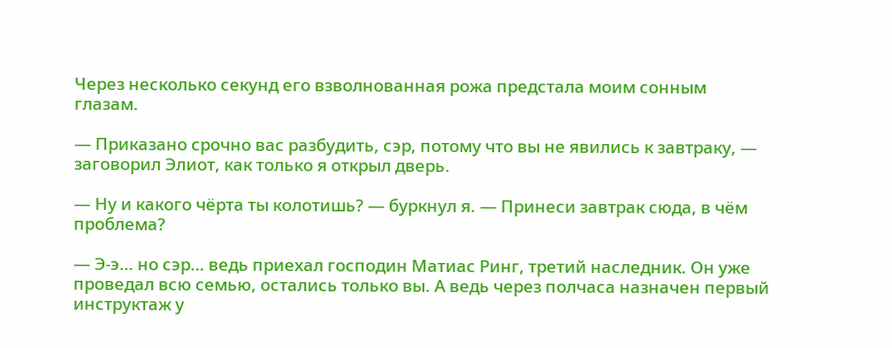Через несколько секунд его взволнованная рожа предстала моим сонным глазам.

— Приказано срочно вас разбудить, сэр, потому что вы не явились к завтраку, — заговорил Элиот, как только я открыл дверь.

— Ну и какого чёрта ты колотишь? — буркнул я. — Принеси завтрак сюда, в чём проблема?

— Э-э… но сэр… ведь приехал господин Матиас Ринг, третий наследник. Он уже проведал всю семью, остались только вы. А ведь через полчаса назначен первый инструктаж у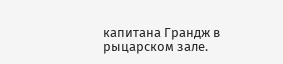капитана Грандж в рыцарском зале.